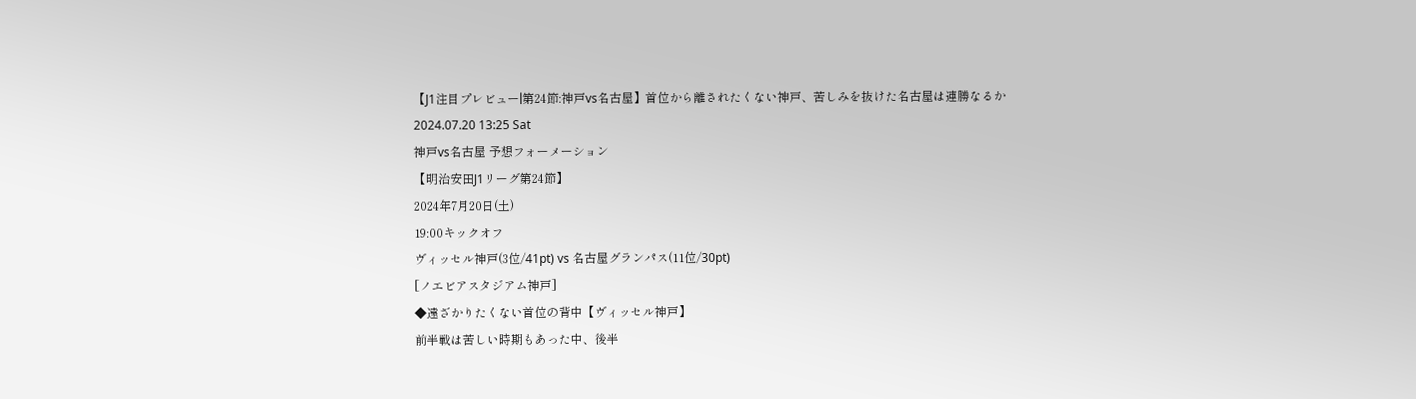【J1注目プレビュー|第24節:神戸vs名古屋】首位から離されたくない神戸、苦しみを抜けた名古屋は連勝なるか
2024.07.20 13:25 Sat
神戸vs名古屋 予想フォーメーション
【明治安田J1リーグ第24節】
2024年7月20日(土)
19:00キックオフ
ヴィッセル神戸(3位/41pt) vs 名古屋グランパス(11位/30pt)
[ノエビアスタジアム神戸]
◆遠ざかりたくない首位の背中【ヴィッセル神戸】
前半戦は苦しい時期もあった中、後半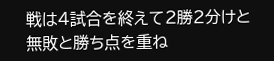戦は4試合を終えて2勝2分けと無敗と勝ち点を重ね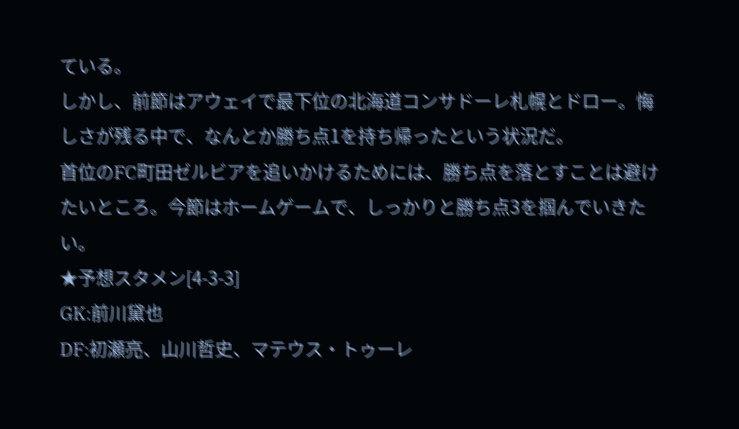ている。
しかし、前節はアウェイで最下位の北海道コンサドーレ札幌とドロー。悔しさが残る中で、なんとか勝ち点1を持ち帰ったという状況だ。
首位のFC町田ゼルビアを追いかけるためには、勝ち点を落とすことは避けたいところ。今節はホームゲームで、しっかりと勝ち点3を掴んでいきたい。
★予想スタメン[4-3-3]
GK:前川黛也
DF:初瀬亮、山川哲史、マテウス・トゥーレ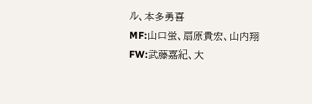ル、本多勇喜
MF:山口蛍、扇原貴宏、山内翔
FW:武藤嘉紀、大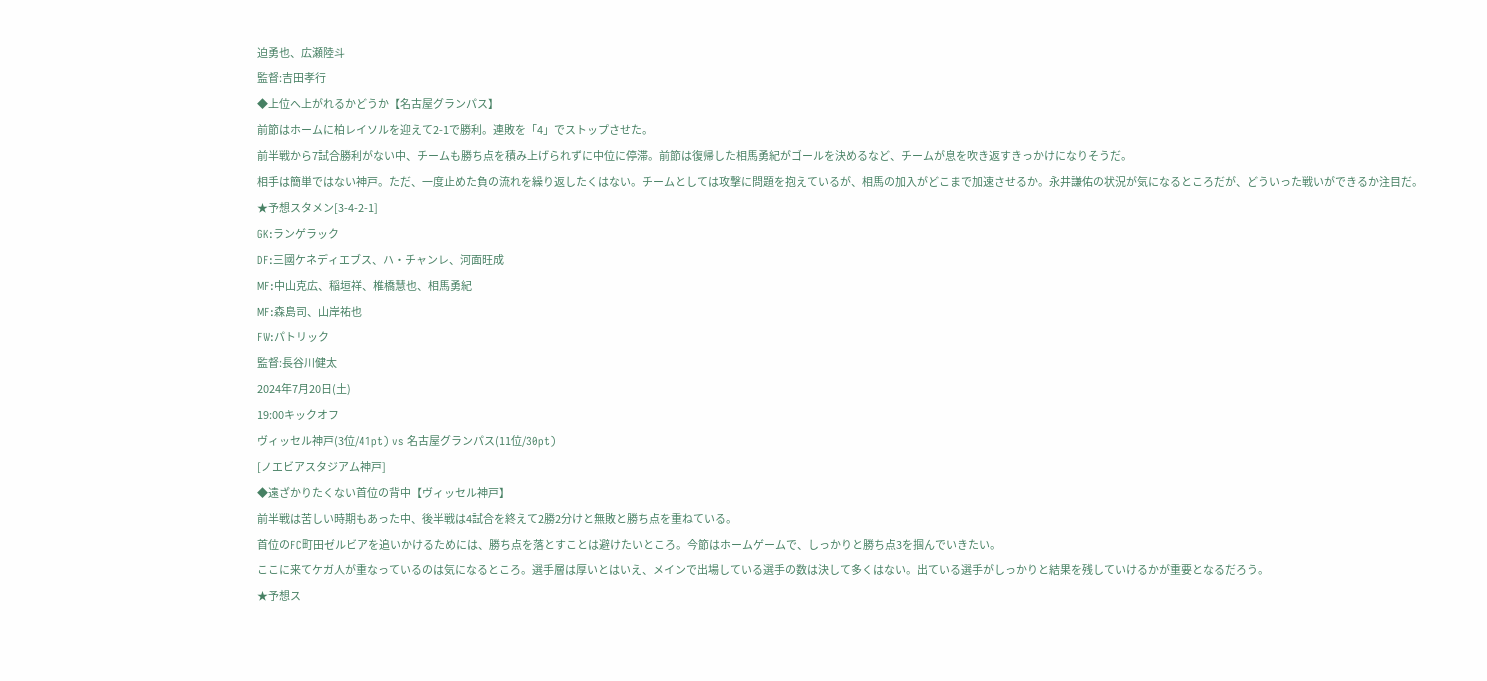迫勇也、広瀬陸斗
監督:吉田孝行
◆上位へ上がれるかどうか【名古屋グランパス】
前節はホームに柏レイソルを迎えて2-1で勝利。連敗を「4」でストップさせた。
前半戦から7試合勝利がない中、チームも勝ち点を積み上げられずに中位に停滞。前節は復帰した相馬勇紀がゴールを決めるなど、チームが息を吹き返すきっかけになりそうだ。
相手は簡単ではない神戸。ただ、一度止めた負の流れを繰り返したくはない。チームとしては攻撃に問題を抱えているが、相馬の加入がどこまで加速させるか。永井謙佑の状況が気になるところだが、どういった戦いができるか注目だ。
★予想スタメン[3-4-2-1]
GK:ランゲラック
DF:三國ケネディエブス、ハ・チャンレ、河面旺成
MF:中山克広、稲垣祥、椎橋慧也、相馬勇紀
MF:森島司、山岸祐也
FW:パトリック
監督:長谷川健太
2024年7月20日(土)
19:00キックオフ
ヴィッセル神戸(3位/41pt) vs 名古屋グランパス(11位/30pt)
[ノエビアスタジアム神戸]
◆遠ざかりたくない首位の背中【ヴィッセル神戸】
前半戦は苦しい時期もあった中、後半戦は4試合を終えて2勝2分けと無敗と勝ち点を重ねている。
首位のFC町田ゼルビアを追いかけるためには、勝ち点を落とすことは避けたいところ。今節はホームゲームで、しっかりと勝ち点3を掴んでいきたい。
ここに来てケガ人が重なっているのは気になるところ。選手層は厚いとはいえ、メインで出場している選手の数は決して多くはない。出ている選手がしっかりと結果を残していけるかが重要となるだろう。
★予想ス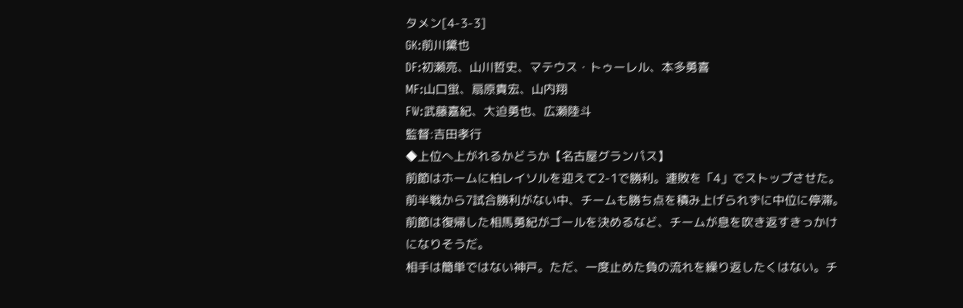タメン[4-3-3]
GK:前川黛也
DF:初瀬亮、山川哲史、マテウス・トゥーレル、本多勇喜
MF:山口蛍、扇原貴宏、山内翔
FW:武藤嘉紀、大迫勇也、広瀬陸斗
監督:吉田孝行
◆上位へ上がれるかどうか【名古屋グランパス】
前節はホームに柏レイソルを迎えて2-1で勝利。連敗を「4」でストップさせた。
前半戦から7試合勝利がない中、チームも勝ち点を積み上げられずに中位に停滞。前節は復帰した相馬勇紀がゴールを決めるなど、チームが息を吹き返すきっかけになりそうだ。
相手は簡単ではない神戸。ただ、一度止めた負の流れを繰り返したくはない。チ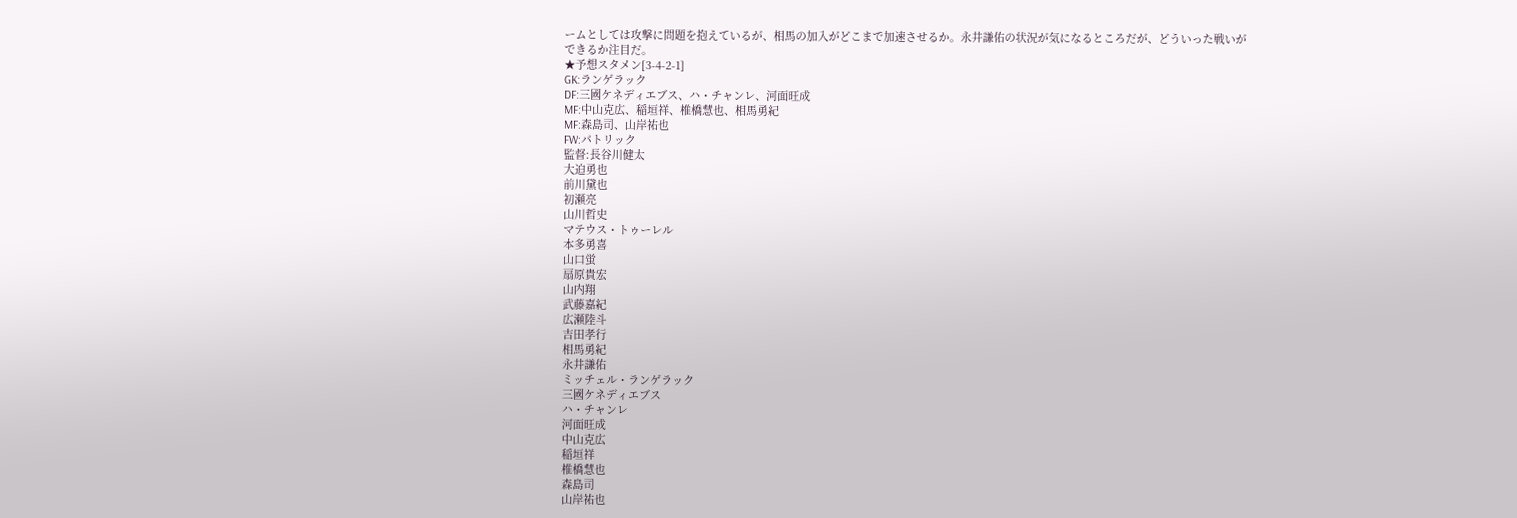ームとしては攻撃に問題を抱えているが、相馬の加入がどこまで加速させるか。永井謙佑の状況が気になるところだが、どういった戦いができるか注目だ。
★予想スタメン[3-4-2-1]
GK:ランゲラック
DF:三國ケネディエブス、ハ・チャンレ、河面旺成
MF:中山克広、稲垣祥、椎橋慧也、相馬勇紀
MF:森島司、山岸祐也
FW:パトリック
監督:長谷川健太
大迫勇也
前川黛也
初瀬亮
山川哲史
マテウス・トゥーレル
本多勇喜
山口蛍
扇原貴宏
山内翔
武藤嘉紀
広瀬陸斗
吉田孝行
相馬勇紀
永井謙佑
ミッチェル・ランゲラック
三國ケネディエブス
ハ・チャンレ
河面旺成
中山克広
稲垣祥
椎橋慧也
森島司
山岸祐也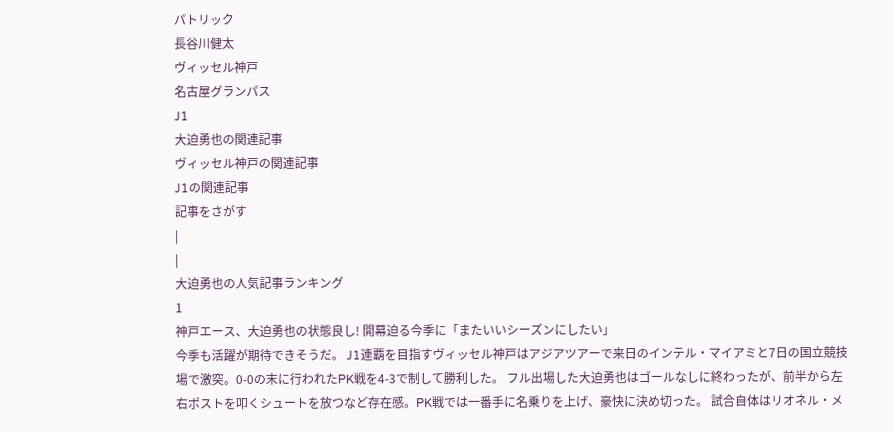パトリック
長谷川健太
ヴィッセル神戸
名古屋グランパス
J1
大迫勇也の関連記事
ヴィッセル神戸の関連記事
J1の関連記事
記事をさがす
|
|
大迫勇也の人気記事ランキング
1
神戸エース、大迫勇也の状態良し! 開幕迫る今季に「またいいシーズンにしたい」
今季も活躍が期待できそうだ。 J1連覇を目指すヴィッセル神戸はアジアツアーで来日のインテル・マイアミと7日の国立競技場で激突。0-0の末に行われたPK戦を4-3で制して勝利した。 フル出場した大迫勇也はゴールなしに終わったが、前半から左右ポストを叩くシュートを放つなど存在感。PK戦では一番手に名乗りを上げ、豪快に決め切った。 試合自体はリオネル・メ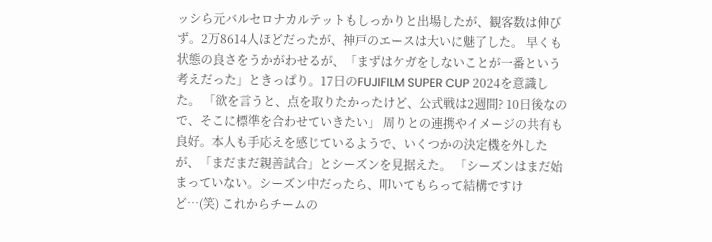ッシら元バルセロナカルテットもしっかりと出場したが、観客数は伸びず。2万8614人ほどだったが、神戸のエースは大いに魅了した。 早くも状態の良さをうかがわせるが、「まずはケガをしないことが一番という考えだった」ときっぱり。17日のFUJIFILM SUPER CUP 2024を意識した。 「欲を言うと、点を取りたかったけど、公式戦は2週間? 10日後なので、そこに標準を合わせていきたい」 周りとの連携やイメージの共有も良好。本人も手応えを感じているようで、いくつかの決定機を外したが、「まだまだ親善試合」とシーズンを見据えた。 「シーズンはまだ始まっていない。シーズン中だったら、叩いてもらって結構ですけど…(笑) これからチームの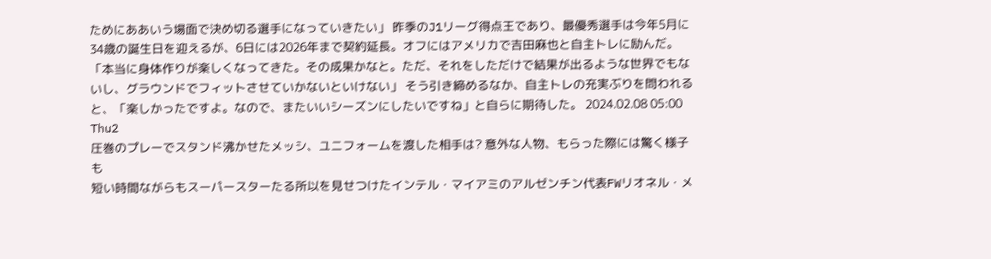ためにああいう場面で決め切る選手になっていきたい」 昨季のJ1リーグ得点王であり、最優秀選手は今年5月に34歳の誕生日を迎えるが、6日には2026年まで契約延長。オフにはアメリカで吉田麻也と自主トレに励んだ。 「本当に身体作りが楽しくなってきた。その成果かなと。ただ、それをしただけで結果が出るような世界でもないし、グラウンドでフィットさせていかないといけない」 そう引き締めるなか、自主トレの充実ぶりを問われると、「楽しかったですよ。なので、またいいシーズンにしたいですね」と自らに期待した。 2024.02.08 05:00 Thu2
圧巻のプレーでスタンド沸かせたメッシ、ユニフォームを渡した相手は? 意外な人物、もらった際には驚く様子も
短い時間ながらもスーパースターたる所以を見せつけたインテル・マイアミのアルゼンチン代表FWリオネル・メ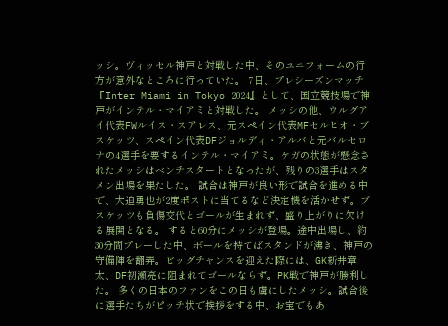ッシ。ヴィッセル神戸と対戦した中、そのユニフォームの行方が意外なところに行っていた。 7日、プレシーズンマッチ『Inter Miami in Tokyo 2024』として、国立競技場で神戸がインテル・マイアミと対戦した。 メッシの他、ウルグアイ代表FWルイス・スアレス、元スペイン代表MFセルヒオ・ブスケッツ、スペイン代表DFジョルディ・アルバと元バルセロナの4選手を要するインテル・マイアミ。ケガの状態が懸念されたメッシはベンチスタートとなったが、残りの3選手はスタメン出場を果たした。 試合は神戸が良い形で試合を進める中で、大迫勇也が2度ポストに当てるなど決定機を活かせず。ブスケッツも負傷交代とゴールが生まれず、盛り上がりに欠ける展開となる。 すると60分にメッシが登場。途中出場し、約30分間プレーした中、ボールを持てばスタンドが沸き、神戸の守備陣を翻弄。ビッグチャンスを迎えた際には、GK新井章太、DF初瀬亮に阻まれてゴールならず。PK戦で神戸が勝利した。 多くの日本のファンをこの日も虜にしたメッシ。試合後に選手たちがピッチ状で挨拶をする中、お宝でもあ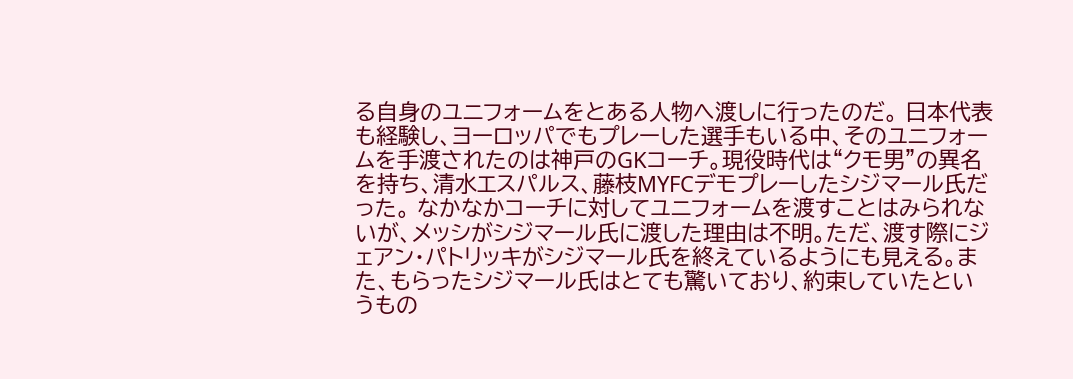る自身のユニフォームをとある人物へ渡しに行ったのだ。 日本代表も経験し、ヨーロッパでもプレーした選手もいる中、そのユニフォームを手渡されたのは神戸のGKコーチ。現役時代は“クモ男”の異名を持ち、清水エスパルス、藤枝MYFCデモプレーしたシジマール氏だった。 なかなかコーチに対してユニフォームを渡すことはみられないが、メッシがシジマール氏に渡した理由は不明。ただ、渡す際にジェアン・パトリッキがシジマール氏を終えているようにも見える。また、もらったシジマール氏はとても驚いており、約束していたというもの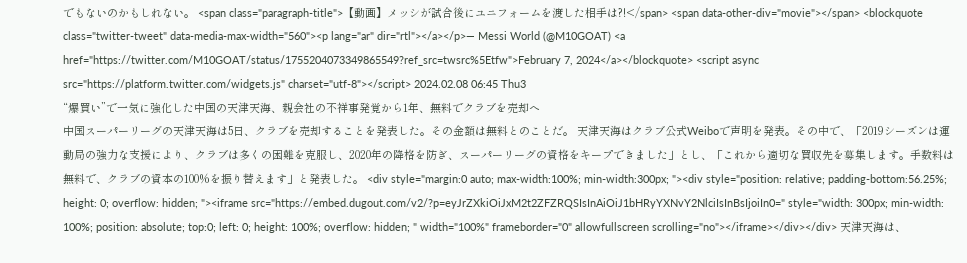でもないのかもしれない。 <span class="paragraph-title">【動画】メッシが試合後にユニフォームを渡した相手は?!</span> <span data-other-div="movie"></span> <blockquote class="twitter-tweet" data-media-max-width="560"><p lang="ar" dir="rtl"></a></p>— Messi World (@M10GOAT) <a href="https://twitter.com/M10GOAT/status/1755204073349865549?ref_src=twsrc%5Etfw">February 7, 2024</a></blockquote> <script async src="https://platform.twitter.com/widgets.js" charset="utf-8"></script> 2024.02.08 06:45 Thu3
“爆買い”で一気に強化した中国の天津天海、親会社の不祥事発覚から1年、無料でクラブを売却へ
中国スーパーリーグの天津天海は5日、クラブを売却することを発表した。その金額は無料とのことだ。 天津天海はクラブ公式Weiboで声明を発表。その中で、「2019シーズンは運動局の強力な支援により、クラブは多くの困難を克服し、2020年の降格を防ぎ、スーパーリーグの資格をキープできました」とし、「これから適切な買収先を募集します。手数料は無料で、クラブの資本の100%を振り替えます」と発表した。 <div style="margin:0 auto; max-width:100%; min-width:300px; "><div style="position: relative; padding-bottom:56.25%; height: 0; overflow: hidden; "><iframe src="https://embed.dugout.com/v2/?p=eyJrZXkiOiJxM2t2ZFZRQSIsInAiOiJ1bHRyYXNvY2NlciIsInBsIjoiIn0=" style="width: 300px; min-width: 100%; position: absolute; top:0; left: 0; height: 100%; overflow: hidden; " width="100%" frameborder="0" allowfullscreen scrolling="no"></iframe></div></div> 天津天海は、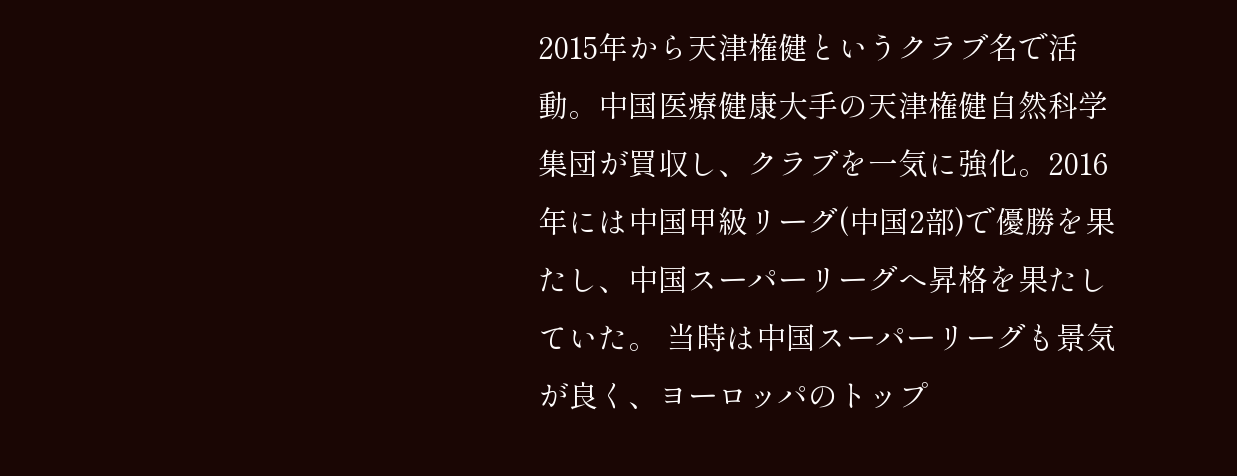2015年から天津権健というクラブ名で活動。中国医療健康大手の天津権健自然科学集団が買収し、クラブを一気に強化。2016年には中国甲級リーグ(中国2部)で優勝を果たし、中国スーパーリーグへ昇格を果たしていた。 当時は中国スーパーリーグも景気が良く、ヨーロッパのトップ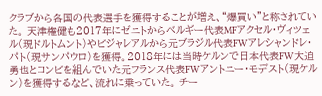クラブから各国の代表選手を獲得することが増え、“爆買い”と称されていた。 天津権健も2017年にゼニトからベルギー代表MFアクセル・ヴィツェル(現ドルトムント)やビジャレアルから元ブラジル代表FWアレシャンドレ・パト(現サンパウロ)を獲得。2018年には当時ケルンで日本代表FW大迫勇也とコンビを組んでいた元フランス代表FWアントニー・モデスト(現ケルン)を獲得するなど、流れに乗っていた。 チー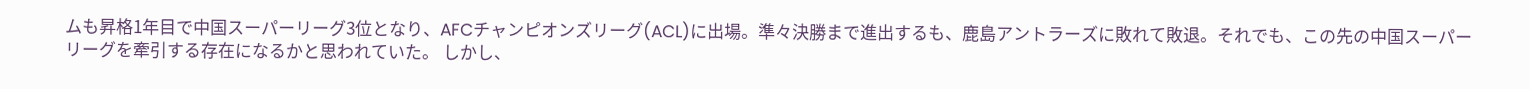ムも昇格1年目で中国スーパーリーグ3位となり、AFCチャンピオンズリーグ(ACL)に出場。準々決勝まで進出するも、鹿島アントラーズに敗れて敗退。それでも、この先の中国スーパーリーグを牽引する存在になるかと思われていた。 しかし、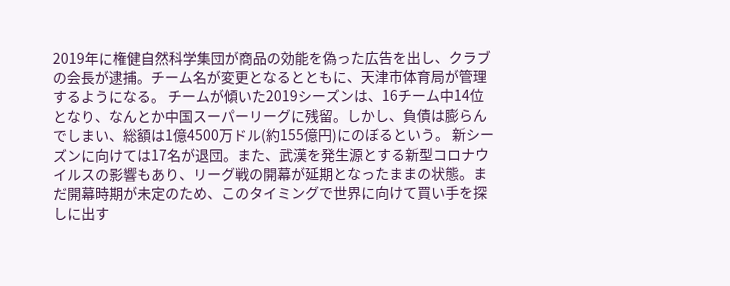2019年に権健自然科学集団が商品の効能を偽った広告を出し、クラブの会長が逮捕。チーム名が変更となるとともに、天津市体育局が管理するようになる。 チームが傾いた2019シーズンは、16チーム中14位となり、なんとか中国スーパーリーグに残留。しかし、負債は膨らんでしまい、総額は1億4500万ドル(約155億円)にのぼるという。 新シーズンに向けては17名が退団。また、武漢を発生源とする新型コロナウイルスの影響もあり、リーグ戦の開幕が延期となったままの状態。まだ開幕時期が未定のため、このタイミングで世界に向けて買い手を探しに出す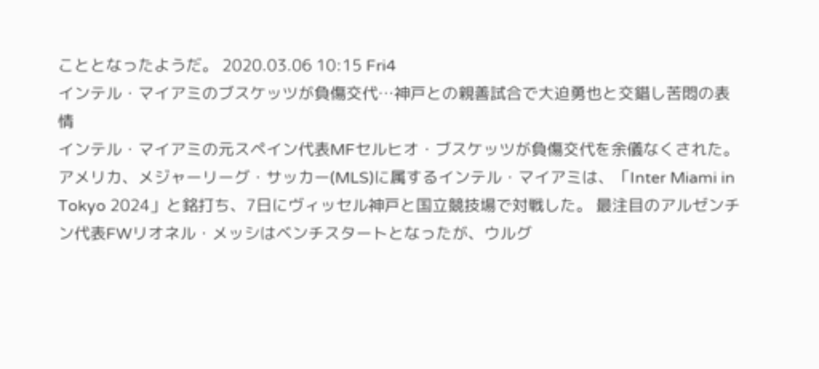こととなったようだ。 2020.03.06 10:15 Fri4
インテル・マイアミのブスケッツが負傷交代…神戸との親善試合で大迫勇也と交錯し苦悶の表情
インテル・マイアミの元スペイン代表MFセルヒオ・ブスケッツが負傷交代を余儀なくされた。 アメリカ、メジャーリーグ・サッカー(MLS)に属するインテル・マイアミは、「Inter Miami in Tokyo 2024」と銘打ち、7日にヴィッセル神戸と国立競技場で対戦した。 最注目のアルゼンチン代表FWリオネル・メッシはベンチスタートとなったが、ウルグ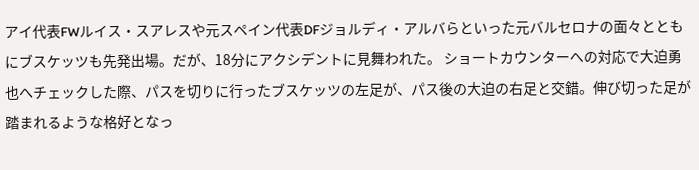アイ代表FWルイス・スアレスや元スペイン代表DFジョルディ・アルバらといった元バルセロナの面々とともにブスケッツも先発出場。だが、18分にアクシデントに見舞われた。 ショートカウンターへの対応で大迫勇也へチェックした際、パスを切りに行ったブスケッツの左足が、パス後の大迫の右足と交錯。伸び切った足が踏まれるような格好となっ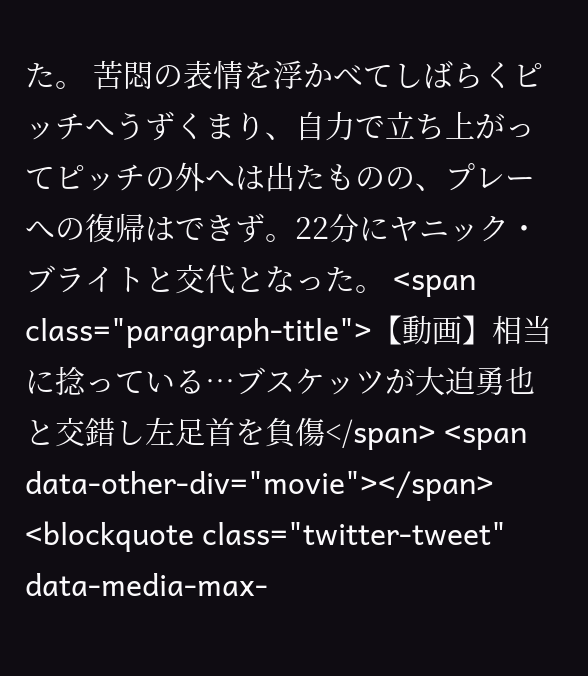た。 苦悶の表情を浮かべてしばらくピッチへうずくまり、自力で立ち上がってピッチの外へは出たものの、プレーへの復帰はできず。22分にヤニック・ブライトと交代となった。 <span class="paragraph-title">【動画】相当に捻っている…ブスケッツが大迫勇也と交錯し左足首を負傷</span> <span data-other-div="movie"></span> <blockquote class="twitter-tweet" data-media-max-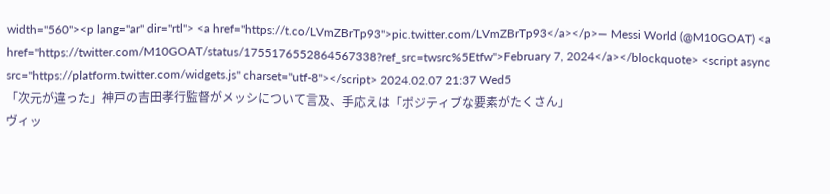width="560"><p lang="ar" dir="rtl"> <a href="https://t.co/LVmZBrTp93">pic.twitter.com/LVmZBrTp93</a></p>— Messi World (@M10GOAT) <a href="https://twitter.com/M10GOAT/status/1755176552864567338?ref_src=twsrc%5Etfw">February 7, 2024</a></blockquote> <script async src="https://platform.twitter.com/widgets.js" charset="utf-8"></script> 2024.02.07 21:37 Wed5
「次元が違った」神戸の吉田孝行監督がメッシについて言及、手応えは「ポジティブな要素がたくさん」
ヴィッ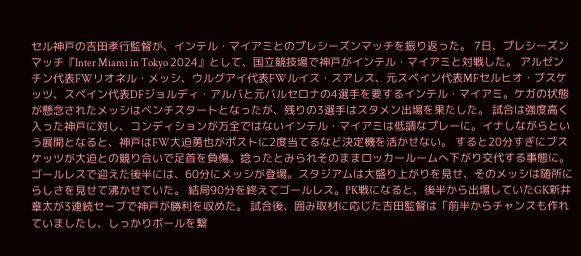セル神戸の吉田孝行監督が、インテル・マイアミとのプレシーズンマッチを振り返った。 7日、プレシーズンマッチ『Inter Miami in Tokyo 2024』として、国立競技場で神戸がインテル・マイアミと対戦した。 アルゼンチン代表FWリオネル・メッシ、ウルグアイ代表FWルイス・スアレス、元スペイン代表MFセルヒオ・ブスケッツ、スペイン代表DFジョルディ・アルバと元バルセロナの4選手を要するインテル・マイアミ。ケガの状態が懸念されたメッシはベンチスタートとなったが、残りの3選手はスタメン出場を果たした。 試合は強度高く入った神戸に対し、コンディションが万全ではないインテル・マイアミは低調なプレーに。イナしながらという展開となると、神戸はFW大迫勇也がポストに2度当てるなど決定機を活かせない。 すると20分すぎにブスケッツが大迫との競り合いで足首を負傷。捻ったとみられそのままロッカールームへ下がり交代する事態に。ゴールレスで迎えた後半には、60分にメッシが登場。スタジアムは大盛り上がりを見せ、そのメッシは随所にらしさを見せて沸かせていた。 結局90分を終えてゴールレス。PK戦になると、後半から出場していたGK新井章太が3連続セーブで神戸が勝利を収めた。 試合後、囲み取材に応じた吉田監督は「前半からチャンスも作れていましたし、しっかりボールを繋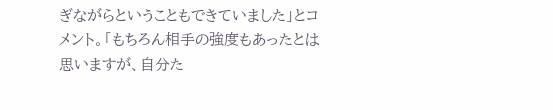ぎながらということもできていました」とコメント。「もちろん相手の強度もあったとは思いますが、自分た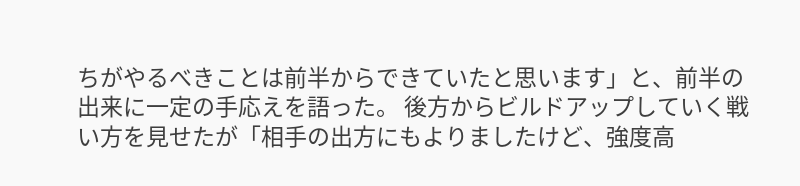ちがやるべきことは前半からできていたと思います」と、前半の出来に一定の手応えを語った。 後方からビルドアップしていく戦い方を見せたが「相手の出方にもよりましたけど、強度高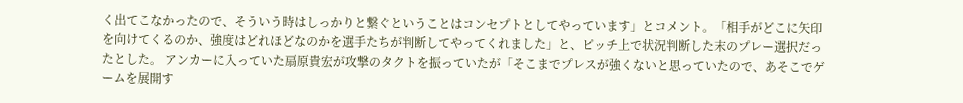く出てこなかったので、そういう時はしっかりと繋ぐということはコンセプトとしてやっています」とコメント。「相手がどこに矢印を向けてくるのか、強度はどれほどなのかを選手たちが判断してやってくれました」と、ピッチ上で状況判断した末のプレー選択だったとした。 アンカーに入っていた扇原貴宏が攻撃のタクトを振っていたが「そこまでプレスが強くないと思っていたので、あそこでゲームを展開す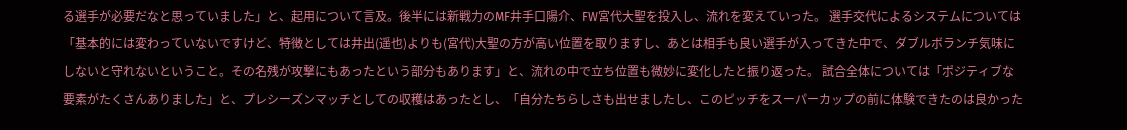る選手が必要だなと思っていました」と、起用について言及。後半には新戦力のMF井手口陽介、FW宮代大聖を投入し、流れを変えていった。 選手交代によるシステムについては「基本的には変わっていないですけど、特徴としては井出(遥也)よりも(宮代)大聖の方が高い位置を取りますし、あとは相手も良い選手が入ってきた中で、ダブルボランチ気味にしないと守れないということ。その名残が攻撃にもあったという部分もあります」と、流れの中で立ち位置も微妙に変化したと振り返った。 試合全体については「ポジティブな要素がたくさんありました」と、プレシーズンマッチとしての収穫はあったとし、「自分たちらしさも出せましたし、このピッチをスーパーカップの前に体験できたのは良かった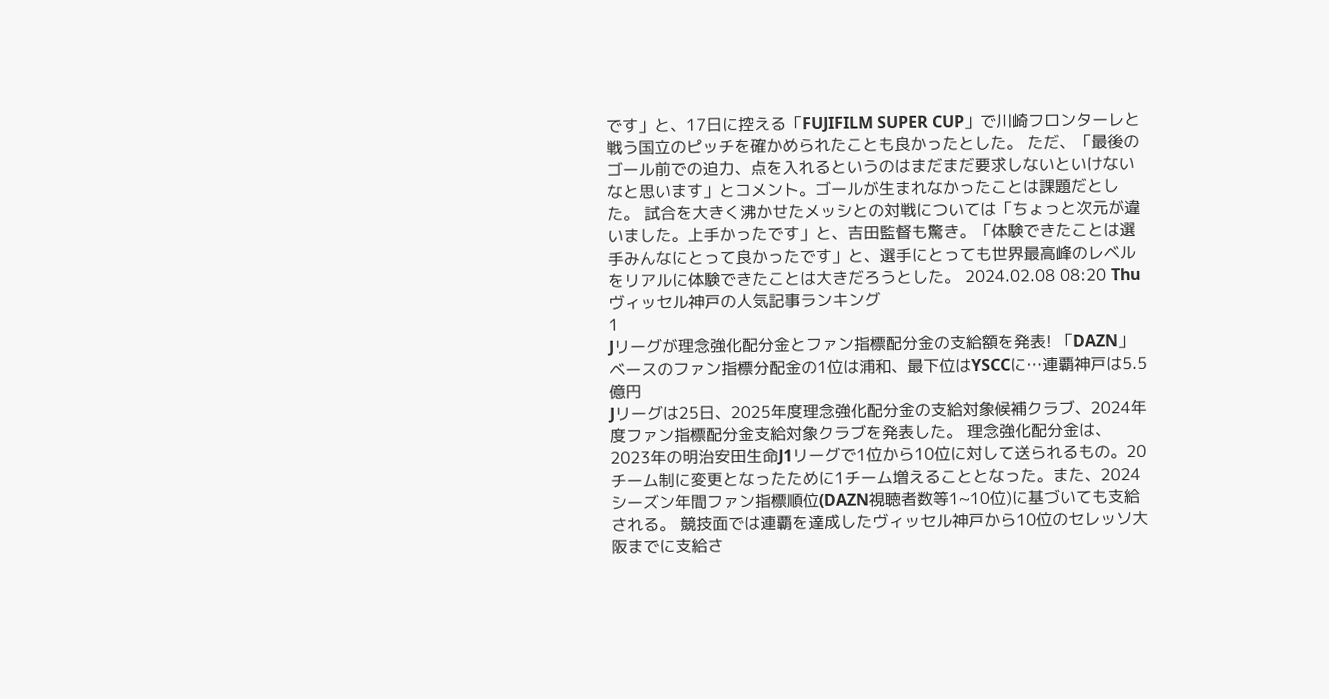です」と、17日に控える「FUJIFILM SUPER CUP」で川崎フロンターレと戦う国立のピッチを確かめられたことも良かったとした。 ただ、「最後のゴール前での迫力、点を入れるというのはまだまだ要求しないといけないなと思います」とコメント。ゴールが生まれなかったことは課題だとした。 試合を大きく沸かせたメッシとの対戦については「ちょっと次元が違いました。上手かったです」と、吉田監督も驚き。「体験できたことは選手みんなにとって良かったです」と、選手にとっても世界最高峰のレベルをリアルに体験できたことは大きだろうとした。 2024.02.08 08:20 Thuヴィッセル神戸の人気記事ランキング
1
Jリーグが理念強化配分金とファン指標配分金の支給額を発表! 「DAZN」ベースのファン指標分配金の1位は浦和、最下位はYSCCに…連覇神戸は5.5億円
Jリーグは25日、2025年度理念強化配分金の支給対象候補クラブ、2024年度ファン指標配分金支給対象クラブを発表した。 理念強化配分金は、2023年の明治安田生命J1リーグで1位から10位に対して送られるもの。20チーム制に変更となったために1チーム増えることとなった。また、2024シーズン年間ファン指標順位(DAZN視聴者数等1~10位)に基づいても支給される。 競技面では連覇を達成したヴィッセル神戸から10位のセレッソ大阪までに支給さ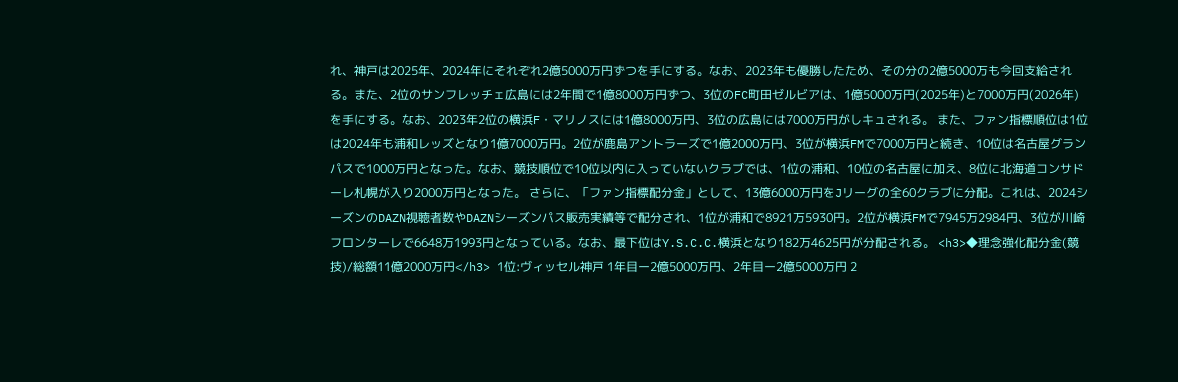れ、神戸は2025年、2024年にそれぞれ2億5000万円ずつを手にする。なお、2023年も優勝したため、その分の2億5000万も今回支給される。また、2位のサンフレッチェ広島には2年間で1億8000万円ずつ、3位のFC町田ゼルビアは、1億5000万円(2025年)と7000万円(2026年)を手にする。なお、2023年2位の横浜F・マリノスには1億8000万円、3位の広島には7000万円がしキュされる。 また、ファン指標順位は1位は2024年も浦和レッズとなり1億7000万円。2位が鹿島アントラーズで1億2000万円、3位が横浜FMで7000万円と続き、10位は名古屋グランパスで1000万円となった。なお、競技順位で10位以内に入っていないクラブでは、1位の浦和、10位の名古屋に加え、8位に北海道コンサドーレ札幌が入り2000万円となった。 さらに、「ファン指標配分金」として、13億6000万円をJリーグの全60クラブに分配。これは、2024シーズンのDAZN視聴者数やDAZNシーズンパス販売実績等で配分され、1位が浦和で8921万5930円。2位が横浜FMで7945万2984円、3位が川崎フロンターレで6648万1993円となっている。なお、最下位はY.S.C.C.横浜となり182万4625円が分配される。 <h3>◆理念強化配分金(競技)/総額11億2000万円</h3> 1位:ヴィッセル神戸 1年目ー2億5000万円、2年目ー2億5000万円 2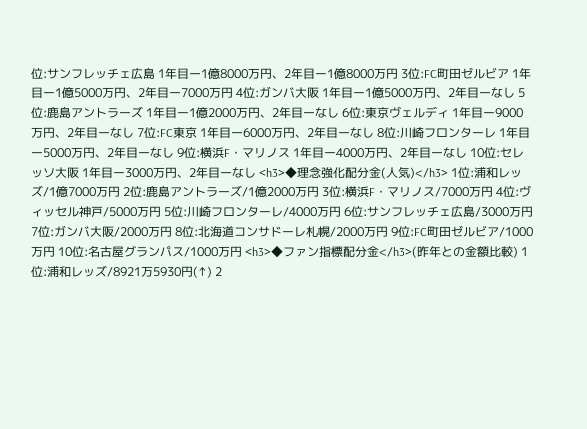位:サンフレッチェ広島 1年目ー1億8000万円、2年目ー1億8000万円 3位:FC町田ゼルビア 1年目ー1億5000万円、2年目ー7000万円 4位:ガンバ大阪 1年目ー1億5000万円、2年目ーなし 5位:鹿島アントラーズ 1年目ー1億2000万円、2年目ーなし 6位:東京ヴェルディ 1年目ー9000万円、2年目ーなし 7位:FC東京 1年目ー6000万円、2年目ーなし 8位:川崎フロンターレ 1年目ー5000万円、2年目ーなし 9位:横浜F・マリノス 1年目ー4000万円、2年目ーなし 10位:セレッソ大阪 1年目ー3000万円、2年目ーなし <h3>◆理念強化配分金(人気)</h3> 1位:浦和レッズ/1億7000万円 2位:鹿島アントラーズ/1億2000万円 3位:横浜F・マリノス/7000万円 4位:ヴィッセル神戸/5000万円 5位:川崎フロンターレ/4000万円 6位:サンフレッチェ広島/3000万円 7位:ガンバ大阪/2000万円 8位:北海道コンサドーレ札幌/2000万円 9位:FC町田ゼルビア/1000万円 10位:名古屋グランパス/1000万円 <h3>◆ファン指標配分金</h3>(昨年との金額比較) 1位:浦和レッズ/8921万5930円(↑) 2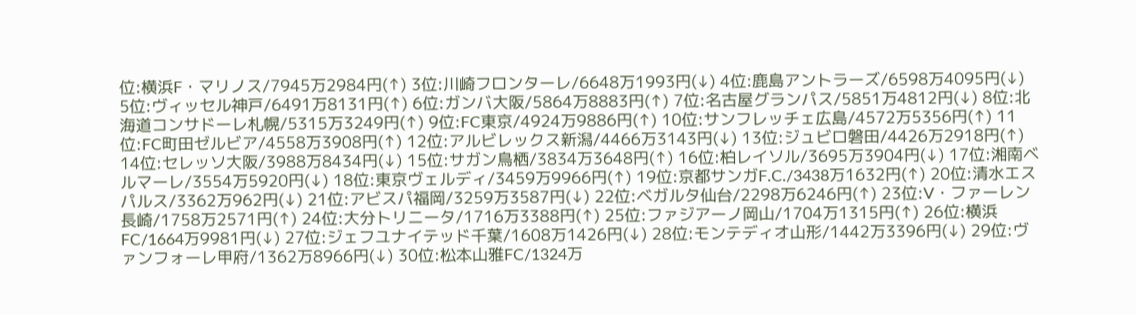位:横浜F・マリノス/7945万2984円(↑) 3位:川崎フロンターレ/6648万1993円(↓) 4位:鹿島アントラーズ/6598万4095円(↓) 5位:ヴィッセル神戸/6491万8131円(↑) 6位:ガンバ大阪/5864万8883円(↑) 7位:名古屋グランパス/5851万4812円(↓) 8位:北海道コンサドーレ札幌/5315万3249円(↑) 9位:FC東京/4924万9886円(↑) 10位:サンフレッチェ広島/4572万5356円(↑) 11位:FC町田ゼルビア/4558万3908円(↑) 12位:アルビレックス新潟/4466万3143円(↓) 13位:ジュビロ磐田/4426万2918円(↑) 14位:セレッソ大阪/3988万8434円(↓) 15位:サガン鳥栖/3834万3648円(↑) 16位:柏レイソル/3695万3904円(↓) 17位:湘南ベルマーレ/3554万5920円(↓) 18位:東京ヴェルディ/3459万9966円(↑) 19位:京都サンガF.C./3438万1632円(↑) 20位:清水エスパルス/3362万962円(↓) 21位:アビスパ福岡/3259万3587円(↓) 22位:ベガルタ仙台/2298万6246円(↑) 23位:V・ファーレン長崎/1758万2571円(↑) 24位:大分トリニータ/1716万3388円(↑) 25位:ファジアーノ岡山/1704万1315円(↑) 26位:横浜FC/1664万9981円(↓) 27位:ジェフユナイテッド千葉/1608万1426円(↓) 28位:モンテディオ山形/1442万3396円(↓) 29位:ヴァンフォーレ甲府/1362万8966円(↓) 30位:松本山雅FC/1324万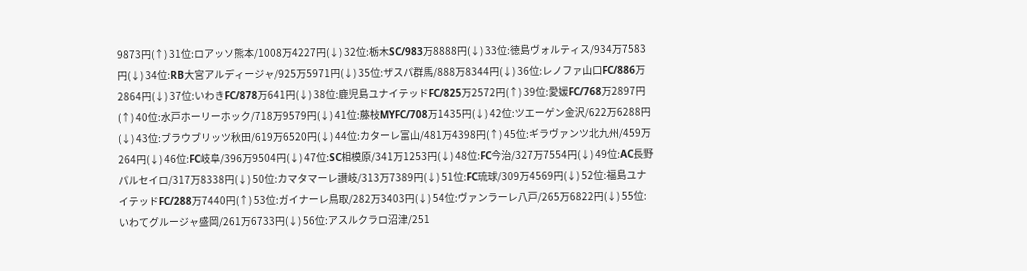9873円(↑) 31位:ロアッソ熊本/1008万4227円(↓) 32位:栃木SC/983万8888円(↓) 33位:徳島ヴォルティス/934万7583円(↓) 34位:RB大宮アルディージャ/925万5971円(↓) 35位:ザスパ群馬/888万8344円(↓) 36位:レノファ山口FC/886万2864円(↓) 37位:いわきFC/878万641円(↓) 38位:鹿児島ユナイテッドFC/825万2572円(↑) 39位:愛媛FC/768万2897円(↑) 40位:水戸ホーリーホック/718万9579円(↓) 41位:藤枝MYFC/708万1435円(↓) 42位:ツエーゲン金沢/622万6288円(↓) 43位:ブラウブリッツ秋田/619万6520円(↓) 44位:カターレ富山/481万4398円(↑) 45位:ギラヴァンツ北九州/459万264円(↓) 46位:FC岐阜/396万9504円(↓) 47位:SC相模原/341万1253円(↓) 48位:FC今治/327万7554円(↓) 49位:AC長野パルセイロ/317万8338円(↓) 50位:カマタマーレ讃岐/313万7389円(↓) 51位:FC琉球/309万4569円(↓) 52位:福島ユナイテッドFC/288万7440円(↑) 53位:ガイナーレ鳥取/282万3403円(↓) 54位:ヴァンラーレ八戸/265万6822円(↓) 55位:いわてグルージャ盛岡/261万6733円(↓) 56位:アスルクラロ沼津/251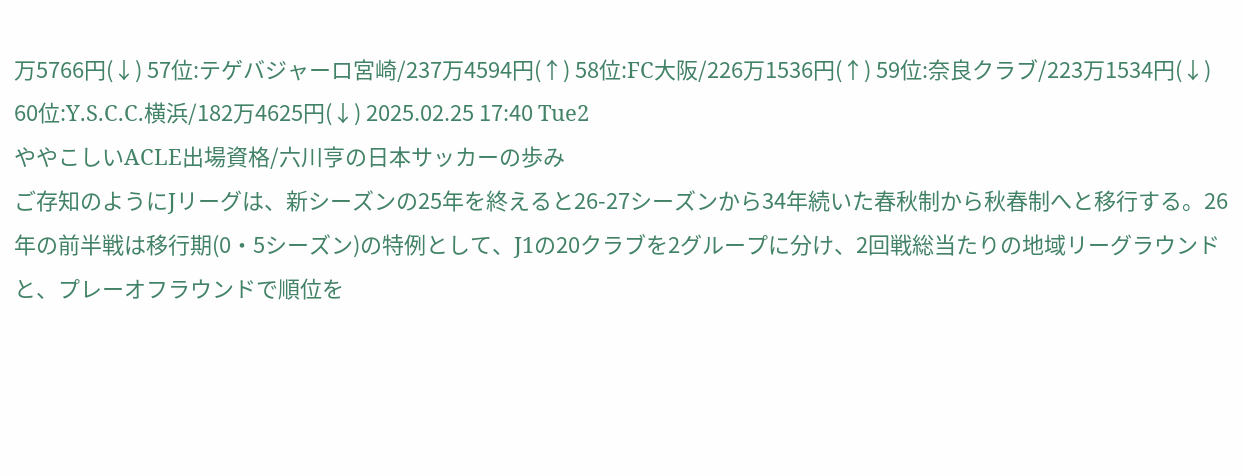万5766円(↓) 57位:テゲバジャーロ宮崎/237万4594円(↑) 58位:FC大阪/226万1536円(↑) 59位:奈良クラブ/223万1534円(↓) 60位:Y.S.C.C.横浜/182万4625円(↓) 2025.02.25 17:40 Tue2
ややこしいACLE出場資格/六川亨の日本サッカーの歩み
ご存知のようにJリーグは、新シーズンの25年を終えると26-27シーズンから34年続いた春秋制から秋春制へと移行する。26年の前半戦は移行期(0・5シーズン)の特例として、J1の20クラブを2グループに分け、2回戦総当たりの地域リーグラウンドと、プレーオフラウンドで順位を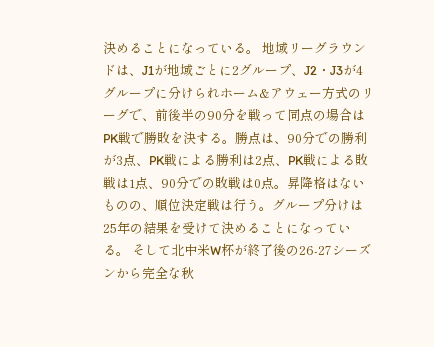決めることになっている。 地域リーグラウンドは、J1が地域ごとに2グループ、J2・J3が4グループに分けられホーム&アウェー方式のリーグで、前後半の90分を戦って同点の場合はPK戦で勝敗を決する。勝点は、90分での勝利が3点、PK戦による勝利は2点、PK戦による敗戦は1点、90分での敗戦は0点。昇降格はないものの、順位決定戦は行う。グループ分けは25年の結果を受けて決めることになっている。 そして北中米W杯が終了後の26-27シーズンから完全な秋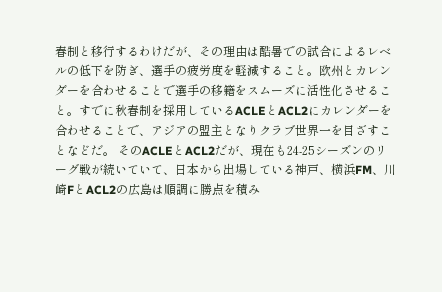春制と移行するわけだが、その理由は酷暑での試合によるレベルの低下を防ぎ、選手の疲労度を軽減すること。欧州とカレンダーを合わせることで選手の移籍をスムーズに活性化させること。すでに秋春制を採用しているACLEとACL2にカレンダーを合わせることで、アジアの盟主となりクラブ世界一を目ざすことなどだ。 そのACLEとACL2だが、現在も24-25シーズンのリーグ戦が続いていて、日本から出場している神戸、横浜FM、川崎FとACL2の広島は順調に勝点を積み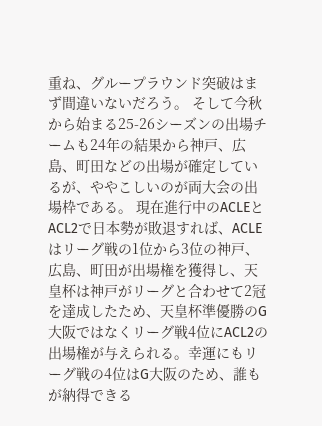重ね、グループラウンド突破はまず間違いないだろう。 そして今秋から始まる25-26シーズンの出場チームも24年の結果から神戸、広島、町田などの出場が確定しているが、ややこしいのが両大会の出場枠である。 現在進行中のACLEとACL2で日本勢が敗退すれば、ACLEはリーグ戦の1位から3位の神戸、広島、町田が出場権を獲得し、天皇杯は神戸がリーグと合わせて2冠を達成したため、天皇杯準優勝のG大阪ではなくリーグ戦4位にACL2の出場権が与えられる。幸運にもリーグ戦の4位はG大阪のため、誰もが納得できる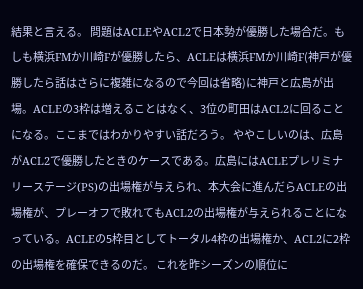結果と言える。 問題はACLEやACL2で日本勢が優勝した場合だ。もしも横浜FMか川崎Fが優勝したら、ACLEは横浜FMか川崎F(神戸が優勝したら話はさらに複雑になるので今回は省略)に神戸と広島が出場。ACLEの3枠は増えることはなく、3位の町田はACL2に回ることになる。ここまではわかりやすい話だろう。 ややこしいのは、広島がACL2で優勝したときのケースである。広島にはACLEプレリミナリーステージ(PS)の出場権が与えられ、本大会に進んだらACLEの出場権が、プレーオフで敗れてもACL2の出場権が与えられることになっている。ACLEの5枠目としてトータル4枠の出場権か、ACL2に2枠の出場権を確保できるのだ。 これを昨シーズンの順位に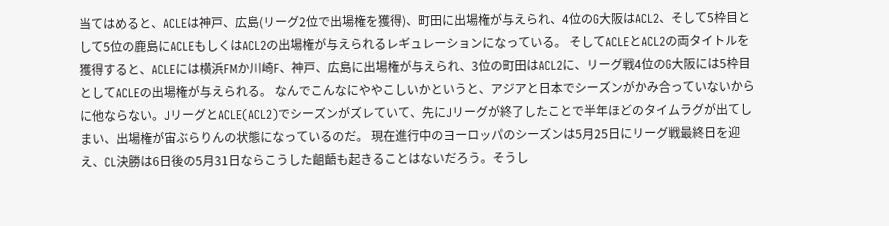当てはめると、ACLEは神戸、広島(リーグ2位で出場権を獲得)、町田に出場権が与えられ、4位のG大阪はACL2、そして5枠目として5位の鹿島にACLEもしくはACL2の出場権が与えられるレギュレーションになっている。 そしてACLEとACL2の両タイトルを獲得すると、ACLEには横浜FMか川崎F、神戸、広島に出場権が与えられ、3位の町田はACL2に、リーグ戦4位のG大阪には5枠目としてACLEの出場権が与えられる。 なんでこんなにややこしいかというと、アジアと日本でシーズンがかみ合っていないからに他ならない。JリーグとACLE(ACL2)でシーズンがズレていて、先にJリーグが終了したことで半年ほどのタイムラグが出てしまい、出場権が宙ぶらりんの状態になっているのだ。 現在進行中のヨーロッパのシーズンは5月25日にリーグ戦最終日を迎え、CL決勝は6日後の5月31日ならこうした齟齬も起きることはないだろう。そうし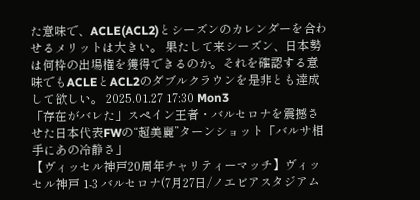た意味で、ACLE(ACL2)とシーズンのカレンダーを合わせるメリットは大きい。 果たして来シーズン、日本勢は何枠の出場権を獲得できるのか。それを確認する意味でもACLEとACL2のダブルクラウンを是非とも達成して欲しい。 2025.01.27 17:30 Mon3
「存在がバレた」スペイン王者・バルセロナを震撼させた日本代表FWの“超美麗”ターンショット「バルサ相手にあの冷静さ」
【ヴィッセル神戸20周年チャリティーマッチ】ヴィッセル神戸 1-3 バルセロナ(7月27日/ノエビアスタジアム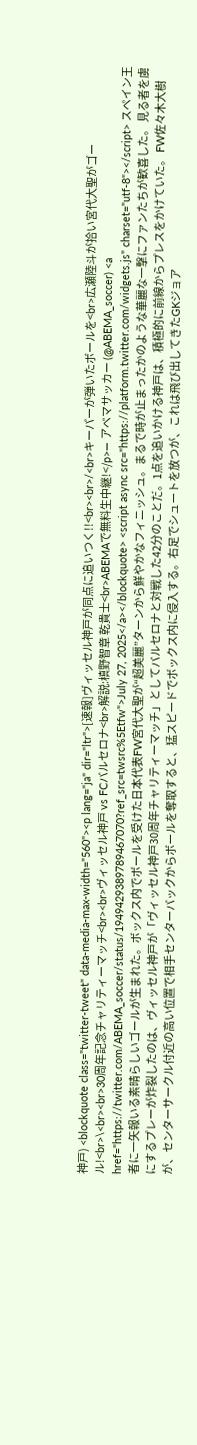神戸) <blockquote class="twitter-tweet" data-media-max-width="560"><p lang="ja" dir="ltr">[速報]ヴィッセル神戸が同点に追いつく!!<br><br>/<br>キーパーが弾いたボールを<br>広瀬陸斗が拾い宮代大聖がゴール!<br>\<br><br>30周年記念チャリティーマッチ<br><br>ヴィッセル神戸 vs FCバルセロナ<br>解説:槙野智章 乾貴士<br>ABEMAで無料生中継!</p>— アベマサッカー (@ABEMA_soccer) <a href="https://twitter.com/ABEMA_soccer/status/1949429389789467070?ref_src=twsrc%5Etfw">July 27, 2025</a></blockquote> <script async src="https://platform.twitter.com/widgets.js" charset="utf-8"></script> スペイン王者に一矢報いる素晴らしいゴールが生まれた。ボックス内でボールを受けた日本代表FW宮代大聖が“超美麗”ターンから鮮やかなフィニッシュ。まるで時が止まったかのような華麗な一撃にファンたちが歓喜した。 見る者を虜にするプレーが炸裂したのは、ヴィッセル神戸が「ヴィッセル神戸30周年チャリティーマッチ」としてバルセロナと対戦した42分のことだ。1点を追いかける神戸は、積極的に前線からプレスをかけていた。 FW佐々木大樹が、センターサークル付近の高い位置で相手センターバックからボールを奪取すると、猛スピードでボックス内に侵入する。右足でシュートを放つが、これは飛び出してきたGKジョア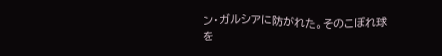ン・ガルシアに防がれた。そのこぼれ球を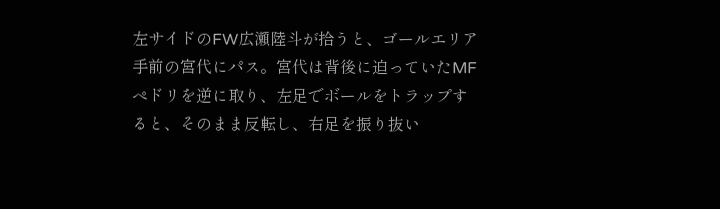左サイドのFW広瀬陸斗が拾うと、ゴールエリア手前の宮代にパス。宮代は背後に迫っていたMFぺドリを逆に取り、左足でボールをトラップすると、そのまま反転し、右足を振り抜い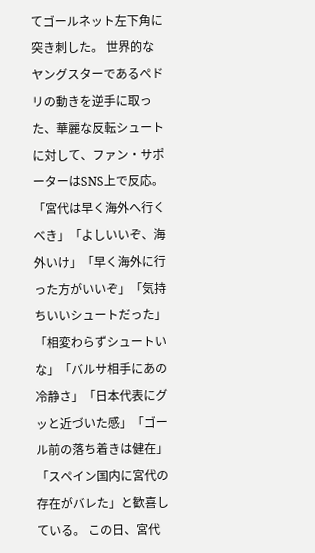てゴールネット左下角に突き刺した。 世界的なヤングスターであるぺドリの動きを逆手に取った、華麗な反転シュートに対して、ファン・サポーターはSNS上で反応。「宮代は早く海外へ行くべき」「よしいいぞ、海外いけ」「早く海外に行った方がいいぞ」「気持ちいいシュートだった」「相変わらずシュートいな」「バルサ相手にあの冷静さ」「日本代表にグッと近づいた感」「ゴール前の落ち着きは健在」「スペイン国内に宮代の存在がバレた」と歓喜している。 この日、宮代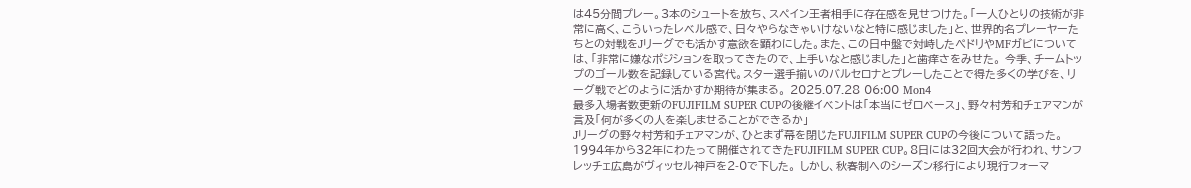は45分間プレー。3本のシュートを放ち、スペイン王者相手に存在感を見せつけた。「一人ひとりの技術が非常に高く、こういったレベル感で、日々やらなきゃいけないなと特に感じました」と、世界的名プレーヤーたちとの対戦をJリーグでも活かす意欲を顕わにした。また、この日中盤で対峙したぺドリやMFガビについては、「非常に嫌なポジションを取ってきたので、上手いなと感じました」と歯痒さをみせた。 今季、チームトップのゴール数を記録している宮代。スター選手揃いのバルセロナとプレーしたことで得た多くの学びを、リーグ戦でどのように活かすか期待が集まる。 2025.07.28 06:00 Mon4
最多入場者数更新のFUJIFILM SUPER CUPの後継イベントは「本当にゼロベース」、野々村芳和チェアマンが言及「何が多くの人を楽しませることができるか」
Jリーグの野々村芳和チェアマンが、ひとまず幕を閉じたFUJIFILM SUPER CUPの今後について語った。 1994年から32年にわたって開催されてきたFUJIFILM SUPER CUP。8日には32回大会が行われ、サンフレッチェ広島がヴィッセル神戸を2-0で下した。 しかし、秋春制へのシーズン移行により現行フォーマ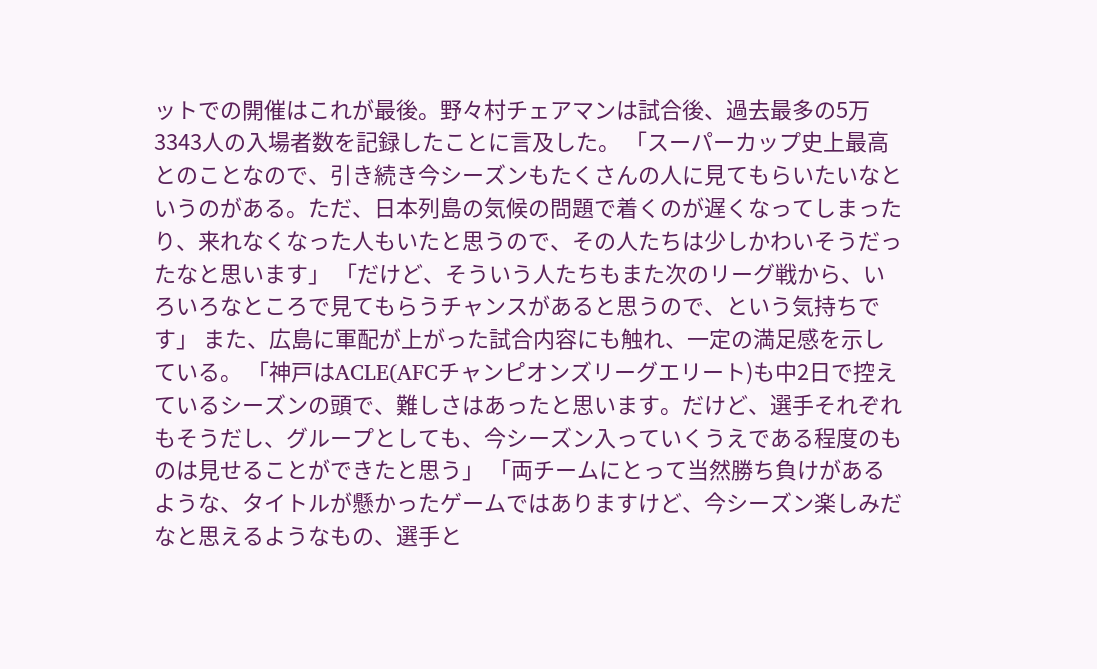ットでの開催はこれが最後。野々村チェアマンは試合後、過去最多の5万3343人の入場者数を記録したことに言及した。 「スーパーカップ史上最高とのことなので、引き続き今シーズンもたくさんの人に見てもらいたいなというのがある。ただ、日本列島の気候の問題で着くのが遅くなってしまったり、来れなくなった人もいたと思うので、その人たちは少しかわいそうだったなと思います」 「だけど、そういう人たちもまた次のリーグ戦から、いろいろなところで見てもらうチャンスがあると思うので、という気持ちです」 また、広島に軍配が上がった試合内容にも触れ、一定の満足感を示している。 「神戸はACLE(AFCチャンピオンズリーグエリート)も中2日で控えているシーズンの頭で、難しさはあったと思います。だけど、選手それぞれもそうだし、グループとしても、今シーズン入っていくうえである程度のものは見せることができたと思う」 「両チームにとって当然勝ち負けがあるような、タイトルが懸かったゲームではありますけど、今シーズン楽しみだなと思えるようなもの、選手と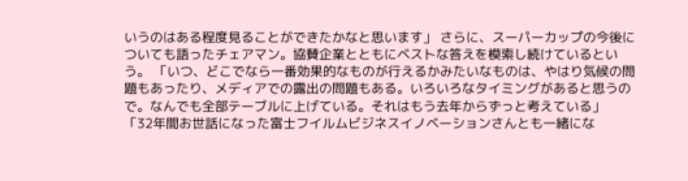いうのはある程度見ることができたかなと思います」 さらに、スーパーカップの今後についても語ったチェアマン。協賛企業とともにベストな答えを模索し続けているという。 「いつ、どこでなら一番効果的なものが行えるかみたいなものは、やはり気候の問題もあったり、メディアでの露出の問題もある。いろいろなタイミングがあると思うので。なんでも全部テーブルに上げている。それはもう去年からずっと考えている」 「32年間お世話になった富士フイルムビジネスイノベーションさんとも一緒にな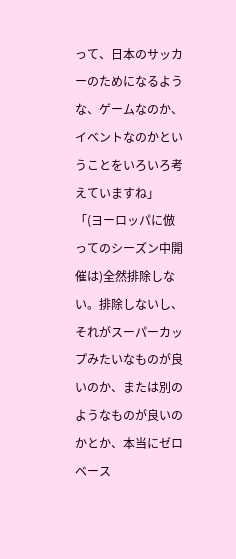って、日本のサッカーのためになるような、ゲームなのか、イベントなのかということをいろいろ考えていますね」 「(ヨーロッパに倣ってのシーズン中開催は)全然排除しない。排除しないし、それがスーパーカップみたいなものが良いのか、または別のようなものが良いのかとか、本当にゼロベース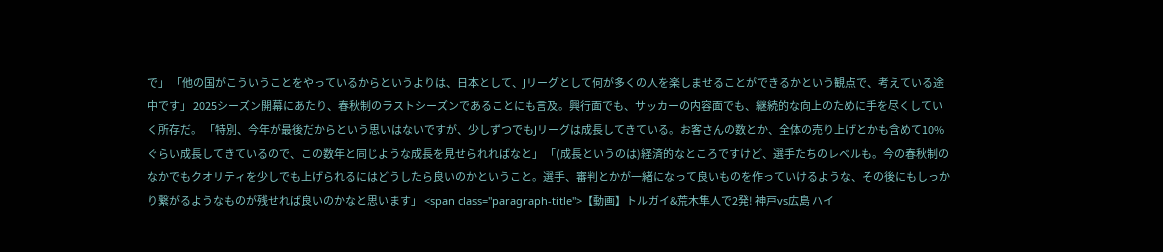で」 「他の国がこういうことをやっているからというよりは、日本として、Jリーグとして何が多くの人を楽しませることができるかという観点で、考えている途中です」 2025シーズン開幕にあたり、春秋制のラストシーズンであることにも言及。興行面でも、サッカーの内容面でも、継続的な向上のために手を尽くしていく所存だ。 「特別、今年が最後だからという思いはないですが、少しずつでもJリーグは成長してきている。お客さんの数とか、全体の売り上げとかも含めて10%ぐらい成長してきているので、この数年と同じような成長を見せられればなと」 「(成長というのは)経済的なところですけど、選手たちのレベルも。今の春秋制のなかでもクオリティを少しでも上げられるにはどうしたら良いのかということ。選手、審判とかが一緒になって良いものを作っていけるような、その後にもしっかり繋がるようなものが残せれば良いのかなと思います」 <span class="paragraph-title">【動画】トルガイ&荒木隼人で2発! 神戸vs広島 ハイ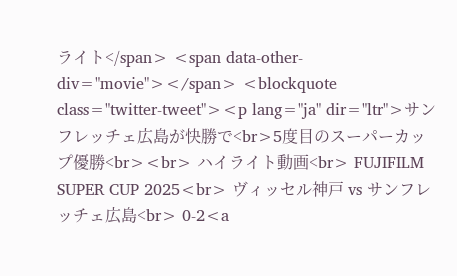ライト</span> <span data-other-div="movie"></span> <blockquote class="twitter-tweet"><p lang="ja" dir="ltr">サンフレッチェ広島が快勝で<br>5度目のスーパーカップ優勝<br><br> ハイライト動画<br> FUJIFILM SUPER CUP 2025<br> ヴィッセル神戸 vs サンフレッチェ広島<br> 0-2<a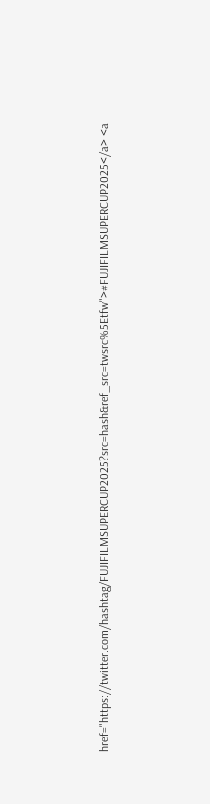href="https://twitter.com/hashtag/FUJIFILMSUPERCUP2025?src=hash&ref_src=twsrc%5Etfw">#FUJIFILMSUPERCUP2025</a> <a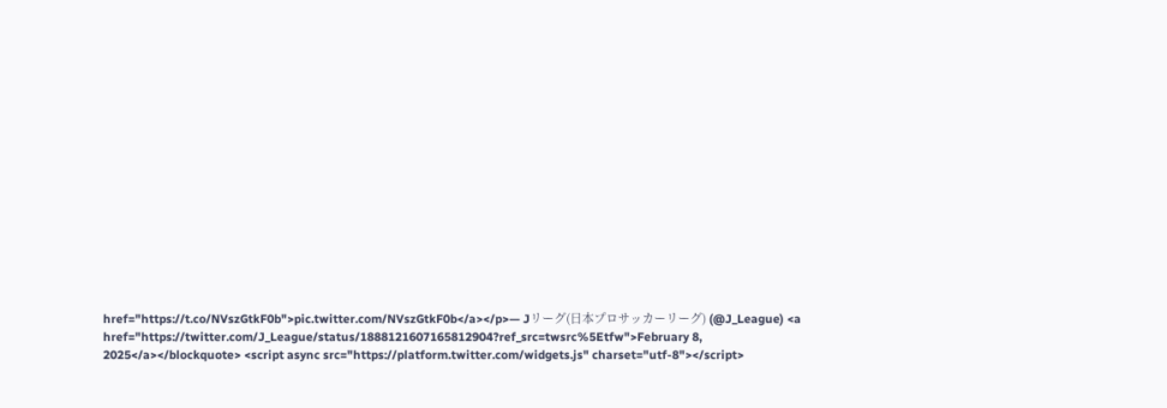href="https://t.co/NVszGtkF0b">pic.twitter.com/NVszGtkF0b</a></p>— Jリーグ(日本プロサッカーリーグ) (@J_League) <a href="https://twitter.com/J_League/status/1888121607165812904?ref_src=twsrc%5Etfw">February 8, 2025</a></blockquote> <script async src="https://platform.twitter.com/widgets.js" charset="utf-8"></script>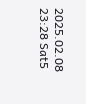2025.02.08 23:28 Sat5